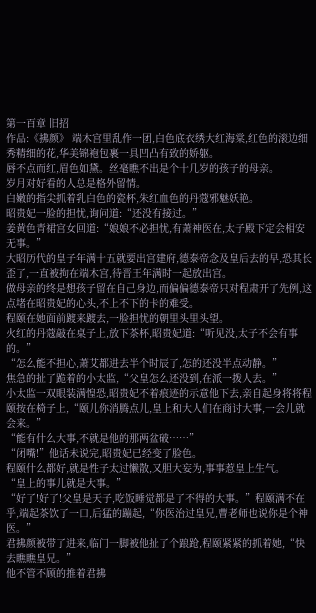第一百章 旧招
作品:《拂颜》 端木宫里乱作一团,白色底衣绣大红海棠,红色的滚边细秀精细的花,华美锦袍包裹一具凹凸有致的娇躯。
唇不点而红,眉色如黛。丝毫瞧不出是个十几岁的孩子的母亲。
岁月对好看的人总是格外留情。
白嫩的指尖抓着乳白色的瓷杯,朱红血色的丹蔻邪魅妖艳。
昭贵妃一脸的担忧,询问道:“还没有接过。”
姜黄色青裙宫女回道:“娘娘不必担忧,有萧神医在,太子殿下定会相安无事。”
大昭历代的皇子年满十五就要出宫建府,德泰帝念及皇后去的早,恐其长歪了,一直被拘在端木宫,待晋王年满时一起放出宫。
做母亲的终是想孩子留在自己身边,而偏偏德泰帝只对程肃开了先例,这点堵在昭贵妃的心头,不上不下的卡的难受。
程颐在她面前踱来踱去,一脸担忧的朝里头里头望。
火红的丹蔻敲在桌子上,放下茶杯,昭贵妃道:“听见没,太子不会有事的。”
“怎么能不担心,萧艾都进去半个时辰了,怎的还没半点动静。”
焦急的扯了跪着的小太监,“父皇怎么还没到,在派一拨人去。”
小太监一双眼装满惶恐,昭贵妃不着痕迹的示意他下去,亲自起身将将程颐按在椅子上,“颐儿你消腾点儿,皇上和大人们在商讨大事,一会儿就会来。”
“能有什么大事,不就是他的那两盆破……”
“闭嘴!”他话未说完,昭贵妃已经变了脸色。
程颐什么都好,就是性子太过懒散,又胆大妄为,事事惹皇上生气。
“皇上的事儿就是大事。”
“好了!好了!父皇是天子,吃饭睡觉都是了不得的大事。”程颐满不在乎,端起茶饮了一口,后猛的蹦起,“你医治过皇兄,曹老师也说你是个神医。”
君拂颜被带了进来,临门一脚被他扯了个踉跄,程颐紧紧的抓着她,“快去瞧瞧皇兄。”
他不管不顾的推着君拂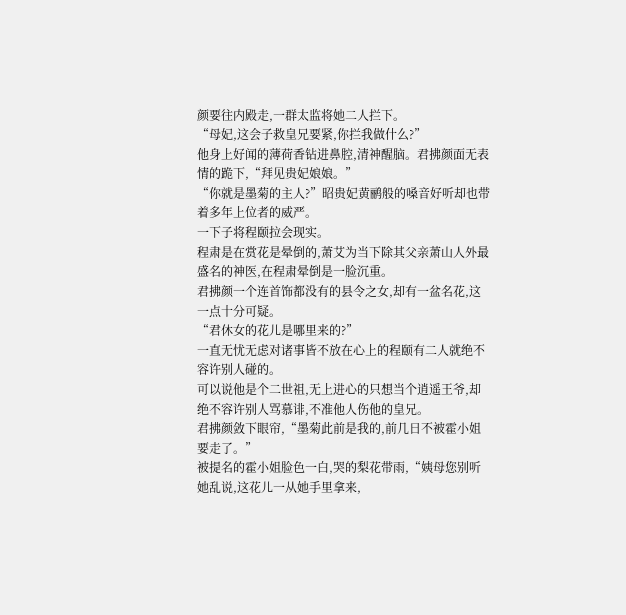颜要往内殿走,一群太监将她二人拦下。
“母妃,这会子救皇兄要紧,你拦我做什么?”
他身上好闻的薄荷香钻进鼻腔,清神醒脑。君拂颜面无表情的跪下,“拜见贵妃娘娘。”
“你就是墨菊的主人?”昭贵妃黄鹂般的嗓音好听却也带着多年上位者的威严。
一下子将程颐拉会现实。
程肃是在赏花是晕倒的,萧艾为当下除其父亲萧山人外最盛名的神医,在程肃晕倒是一脸沉重。
君拂颜一个连首饰都没有的县令之女,却有一盆名花,这一点十分可疑。
“君休女的花儿是哪里来的?”
一直无忧无虑对诸事皆不放在心上的程颐有二人就绝不容许别人碰的。
可以说他是个二世祖,无上进心的只想当个逍遥王爷,却绝不容许别人骂慕诽,不准他人伤他的皇兄。
君拂颜敛下眼帘,“墨菊此前是我的,前几日不被霍小姐要走了。”
被提名的霍小姐脸色一白,哭的梨花带雨,“姨母您别听她乱说,这花儿一从她手里拿来,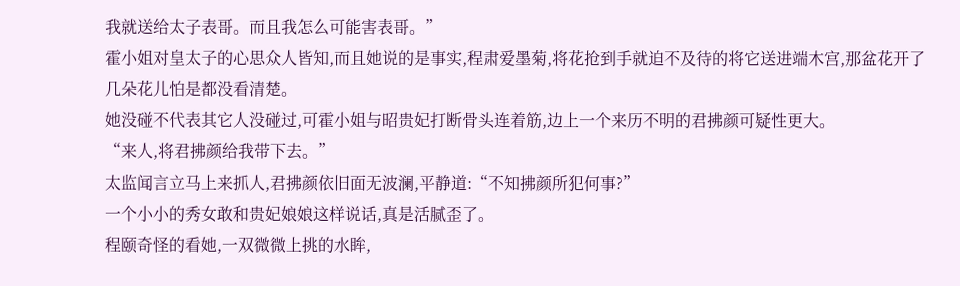我就送给太子表哥。而且我怎么可能害表哥。”
霍小姐对皇太子的心思众人皆知,而且她说的是事实,程肃爱墨菊,将花抢到手就迫不及待的将它送进端木宫,那盆花开了几朵花儿怕是都没看清楚。
她没碰不代表其它人没碰过,可霍小姐与昭贵妃打断骨头连着筋,边上一个来历不明的君拂颜可疑性更大。
“来人,将君拂颜给我带下去。”
太监闻言立马上来抓人,君拂颜依旧面无波澜,平静道:“不知拂颜所犯何事?”
一个小小的秀女敢和贵妃娘娘这样说话,真是活腻歪了。
程颐奇怪的看她,一双微微上挑的水眸,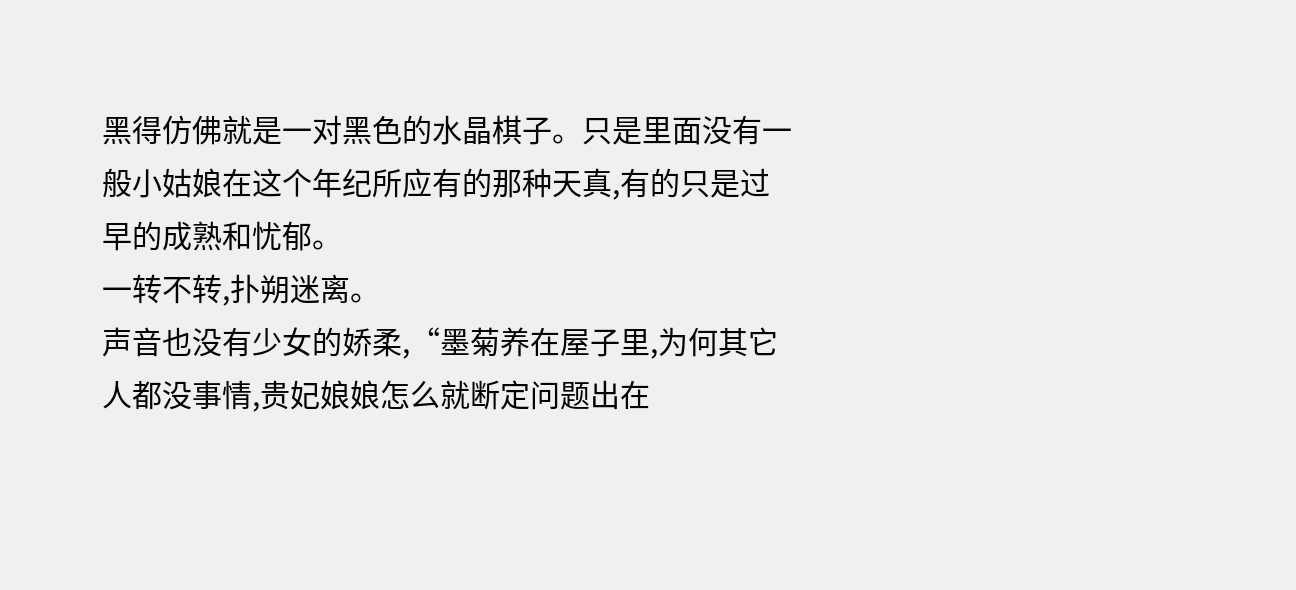黑得仿佛就是一对黑色的水晶棋子。只是里面没有一般小姑娘在这个年纪所应有的那种天真,有的只是过早的成熟和忧郁。
一转不转,扑朔迷离。
声音也没有少女的娇柔,“墨菊养在屋子里,为何其它人都没事情,贵妃娘娘怎么就断定问题出在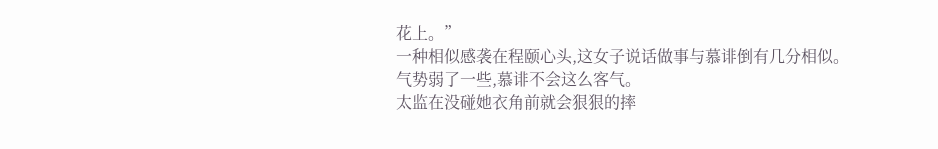花上。”
一种相似感袭在程颐心头,这女子说话做事与慕诽倒有几分相似。
气势弱了一些,慕诽不会这么客气。
太监在没碰她衣角前就会狠狠的摔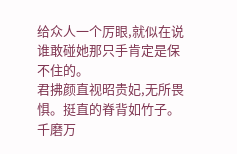给众人一个厉眼,就似在说谁敢碰她那只手肯定是保不住的。
君拂颜直视昭贵妃,无所畏惧。挺直的脊背如竹子。
千磨万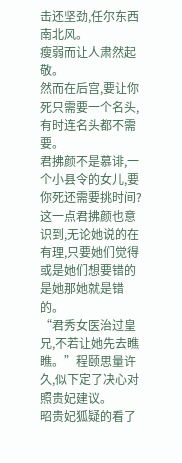击还坚劲,任尔东西南北风。
瘦弱而让人肃然起敬。
然而在后宫,要让你死只需要一个名头,有时连名头都不需要。
君拂颜不是慕诽,一个小县令的女儿,要你死还需要挑时间?
这一点君拂颜也意识到,无论她说的在有理,只要她们觉得或是她们想要错的是她那她就是错的。
“君秀女医治过皇兄,不若让她先去瞧瞧。”程颐思量许久,似下定了决心对照贵妃建议。
昭贵妃狐疑的看了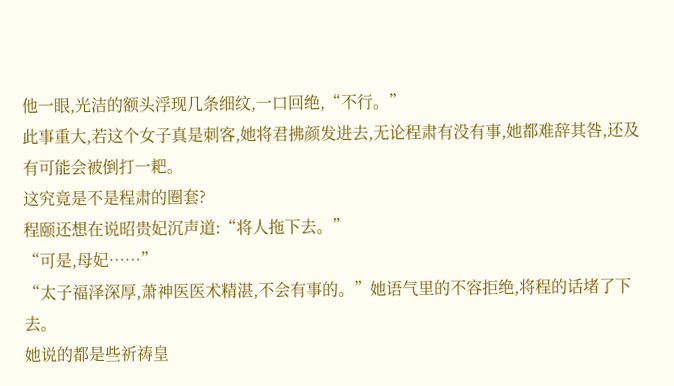他一眼,光洁的额头浮现几条细纹,一口回绝,“不行。”
此事重大,若这个女子真是刺客,她将君拂颜发进去,无论程肃有没有事,她都难辞其咎,还及有可能会被倒打一耙。
这究竟是不是程肃的圈套?
程颐还想在说昭贵妃沉声道:“将人拖下去。”
“可是,母妃……”
“太子福泽深厚,萧神医医术精湛,不会有事的。”她语气里的不容拒绝,将程的话堵了下去。
她说的都是些祈祷皇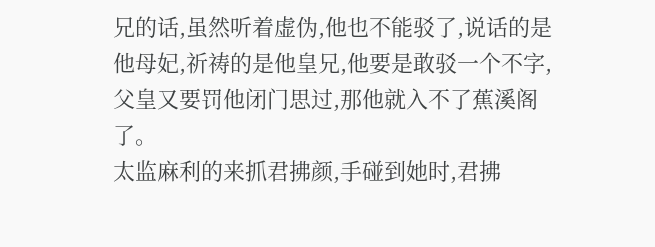兄的话,虽然听着虚伪,他也不能驳了,说话的是他母妃,祈祷的是他皇兄,他要是敢驳一个不字,父皇又要罚他闭门思过,那他就入不了蕉溪阁了。
太监麻利的来抓君拂颜,手碰到她时,君拂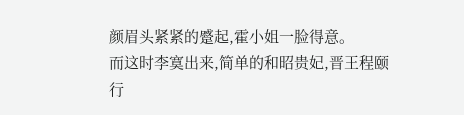颜眉头紧紧的蹙起,霍小姐一脸得意。
而这时李寞出来,简单的和昭贵妃,晋王程颐行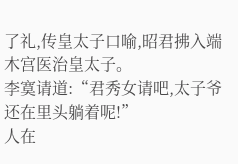了礼,传皇太子口喻,昭君拂入端木宫医治皇太子。
李寞请道:“君秀女请吧,太子爷还在里头躺着呢!”
人在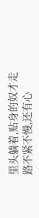里头躺着,贴身的奴才走路不紧不慢,还有心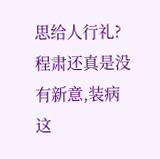思给人行礼?
程肃还真是没有新意,装病这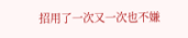招用了一次又一次也不嫌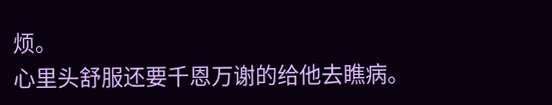烦。
心里头舒服还要千恩万谢的给他去瞧病。